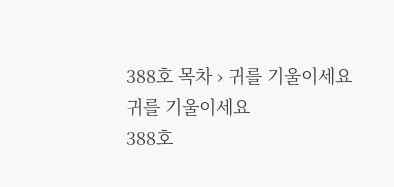388호 목차 › 귀를 기울이세요
귀를 기울이세요
388호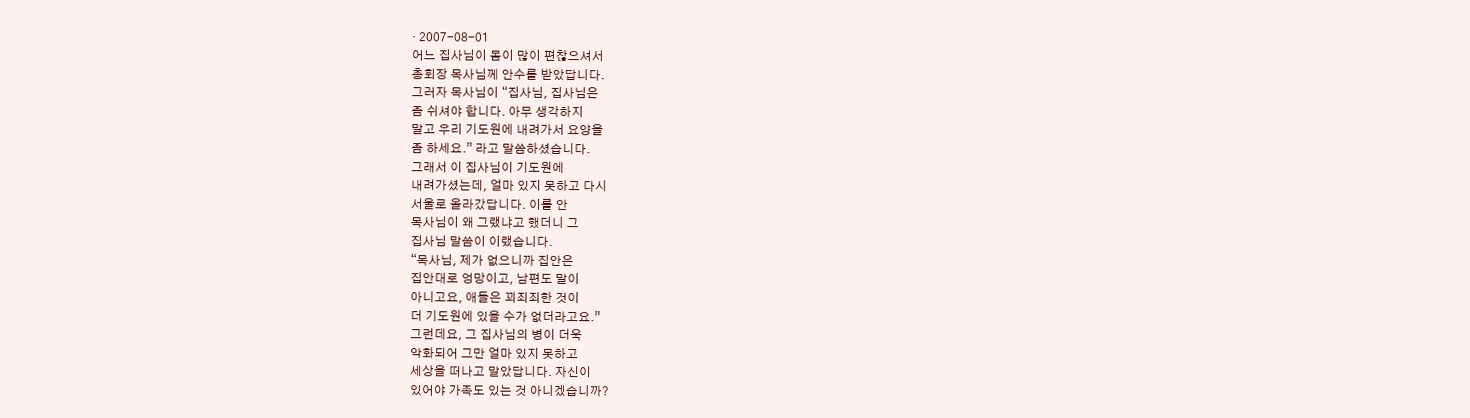· 2007-08-01
어느 집사님이 몸이 많이 편찮으셔서
총회장 목사님께 안수를 받았답니다.
그러자 목사님이 “집사님, 집사님은
좀 쉬셔야 합니다. 아무 생각하지
말고 우리 기도원에 내려가서 요양을
좀 하세요.” 라고 말씀하셨습니다.
그래서 이 집사님이 기도원에
내려가셨는데, 얼마 있지 못하고 다시
서울로 올라갔답니다. 이를 안
목사님이 왜 그랬냐고 했더니 그
집사님 말씀이 이랬습니다.
“목사님, 제가 없으니까 집안은
집안대로 엉망이고, 남편도 말이
아니고요, 애들은 꾀죄죄한 것이
더 기도원에 있을 수가 없더라고요.”
그런데요, 그 집사님의 병이 더욱
악화되어 그만 얼마 있지 못하고
세상을 떠나고 말았답니다. 자신이
있어야 가족도 있는 것 아니겠습니까?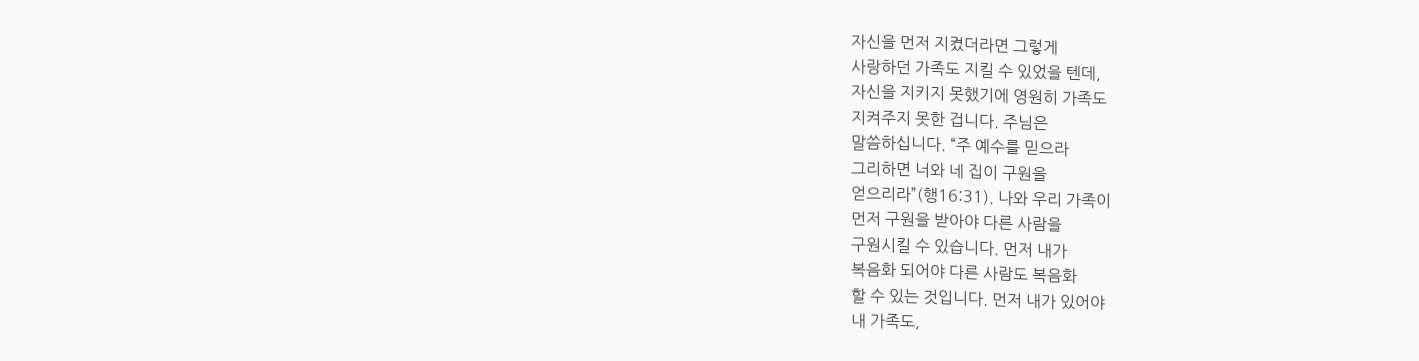자신을 먼저 지켰더라면 그렇게
사랑하던 가족도 지킬 수 있었을 텐데,
자신을 지키지 못했기에 영원히 가족도
지켜주지 못한 겁니다. 주님은
말씀하십니다. “주 예수를 믿으라
그리하면 너와 네 집이 구원을
얻으리라”(행16:31). 나와 우리 가족이
먼저 구원을 받아야 다른 사람을
구원시킬 수 있습니다. 먼저 내가
복음화 되어야 다른 사람도 복음화
할 수 있는 것입니다. 먼저 내가 있어야
내 가족도,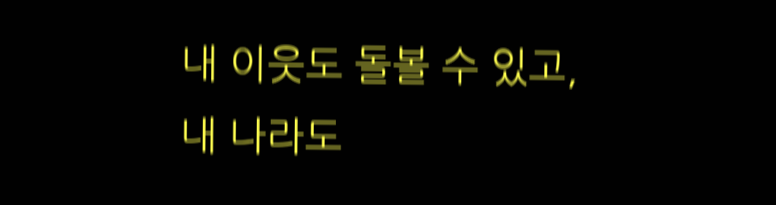내 이웃도 돌볼 수 있고,
내 나라도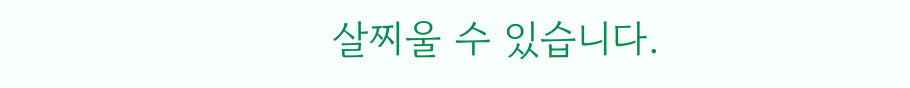살찌울 수 있습니다.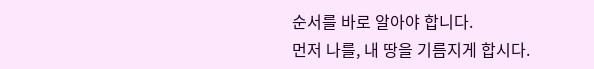순서를 바로 알아야 합니다.
먼저 나를, 내 땅을 기름지게 합시다.